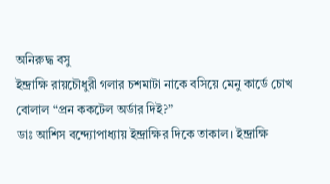অনিরুদ্ধ বসু
ইন্দ্রাক্ষি রায়চৌধুরী গলার চশমাটা নাকে বসিয়ে মেনু কার্ডে চোখ বোলাল “প্রন ককটেল অর্ডার দিই?”
ডাঃ আশিস বন্দ্যোপাধ্যায় ইন্দ্রাক্ষির দিকে তাকাল। ইন্দ্রাক্ষি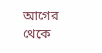আগের থেকে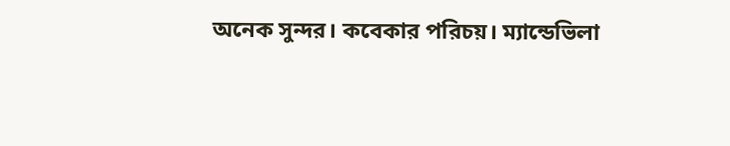অনেক সুন্দর। কবেকার পরিচয়। ম্যান্ডেভিলা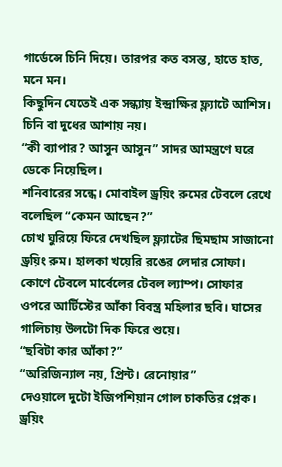গার্ডেন্সে চিনি দিয়ে। তারপর কত বসন্ত, হাতে হাত, মনে মন।
কিছুদিন যেতেই এক সন্ধ্যায় ইন্দ্রাক্ষির ফ্ল্যাটে আশিস। চিনি বা দুধের আশায় নয়।
“কী ব্যাপার? আসুন আসুন” সাদর আমন্ত্রণে ঘরে ডেকে নিয়েছিল।
শনিবারের সন্ধে। মোবাইল ড্রয়িং রুমের টেবলে রেখে বলেছিল “কেমন আছেন?”
চোখ ঘুরিয়ে ফিরে দেখছিল ফ্ল্যাটের ছিমছাম সাজানো ড্রয়িং রুম। হালকা খয়েরি রঙের লেদার সোফা। কোণে টেবলে মার্বেলের টেবল ল্যাম্প। সোফার ওপরে আর্টিস্টের আঁকা বিবস্ত্র মহিলার ছবি। ঘাসের গালিচায় উলটো দিক ফিরে শুয়ে।
“ছবিটা কার আঁকা?”
“অরিজিন্যাল নয়, প্রিন্ট। রেনোয়ার”
দেওয়ালে দুটো ইজিপশিয়ান গোল চাকতির প্লেক। ড্রয়িং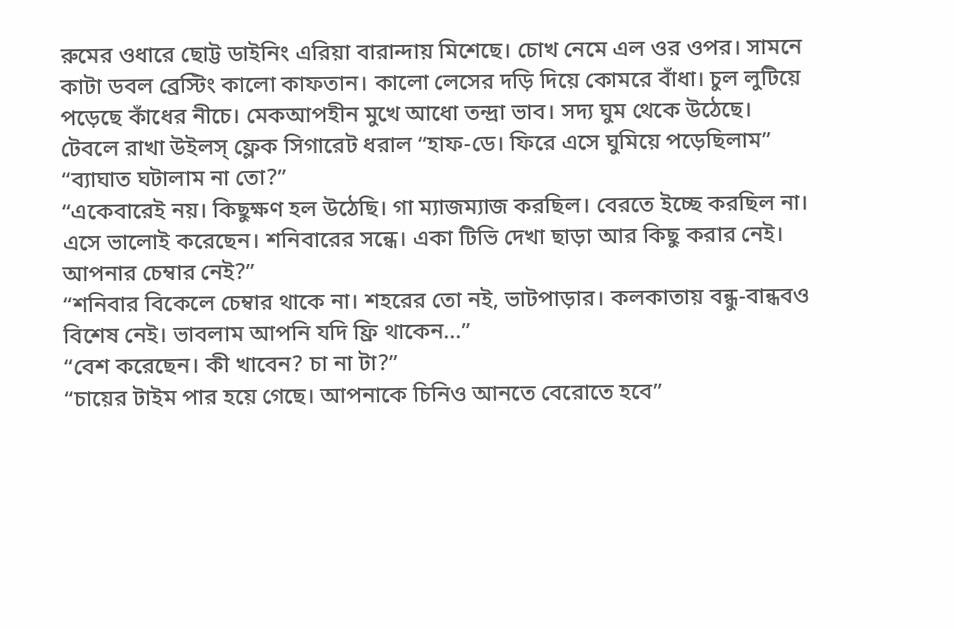রুমের ওধারে ছোট্ট ডাইনিং এরিয়া বারান্দায় মিশেছে। চোখ নেমে এল ওর ওপর। সামনে কাটা ডবল ব্রেস্টিং কালো কাফতান। কালো লেসের দড়ি দিয়ে কোমরে বাঁধা। চুল লুটিয়ে পড়েছে কাঁধের নীচে। মেকআপহীন মুখে আধো তন্দ্রা ভাব। সদ্য ঘুম থেকে উঠেছে।
টেবলে রাখা উইলস্ ফ্লেক সিগারেট ধরাল “হাফ-ডে। ফিরে এসে ঘুমিয়ে পড়েছিলাম”
“ব্যাঘাত ঘটালাম না তো?”
“একেবারেই নয়। কিছুক্ষণ হল উঠেছি। গা ম্যাজম্যাজ করছিল। বেরতে ইচ্ছে করছিল না। এসে ভালোই করেছেন। শনিবারের সন্ধে। একা টিভি দেখা ছাড়া আর কিছু করার নেই। আপনার চেম্বার নেই?”
“শনিবার বিকেলে চেম্বার থাকে না। শহরের তো নই, ভাটপাড়ার। কলকাতায় বন্ধু-বান্ধবও বিশেষ নেই। ভাবলাম আপনি যদি ফ্রি থাকেন...”
“বেশ করেছেন। কী খাবেন? চা না টা?”
“চায়ের টাইম পার হয়ে গেছে। আপনাকে চিনিও আনতে বেরোতে হবে”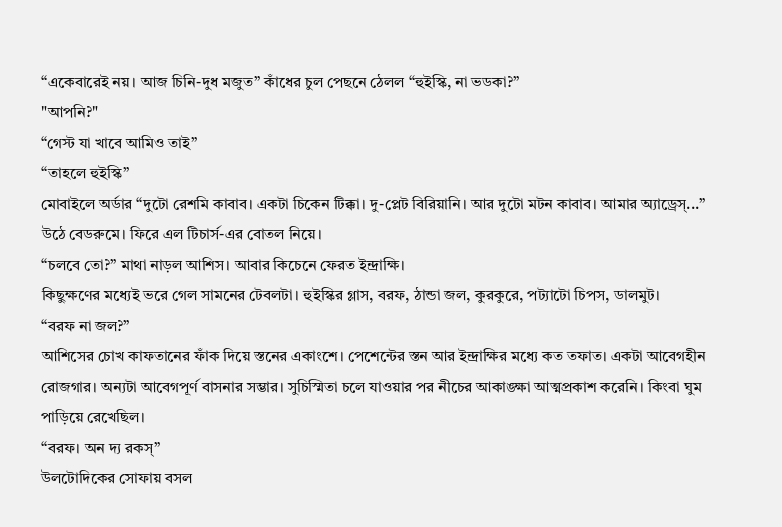“একেবারেই নয়। আজ চিনি-দুধ মজুত” কাঁধের চুল পেছনে ঠেলল “হুইস্কি, না ভডকা?”
"আপনি?"
“গেস্ট যা খাবে আমিও তাই”
“তাহলে হুইস্কি”
মোবাইলে অর্ডার “দুটো রেশমি কাবাব। একটা চিকেন টিক্কা। দু-প্লেট বিরিয়ানি। আর দুটো মটন কাবাব। আমার অ্যাড্রেস্...”
উঠে বেডরুমে। ফিরে এল টিচার্স-এর বোতল নিয়ে।
“চলবে তো?” মাথা নাড়ল আশিস। আবার কিচেনে ফেরত ইন্দ্রাক্ষি।
কিছুক্ষণের মধ্যেই ভরে গেল সামনের টেবলটা। হুইস্কির গ্লাস, বরফ, ঠান্ডা জল, কুরকুরে, পট্যাটো চিপস, ডালমুট।
“বরফ না জল?”
আশিসের চোখ কাফতানের ফাঁক দিয়ে স্তনের একাংশে। পেশেন্টের স্তন আর ইন্দ্রাক্ষির মধ্যে কত তফাত। একটা আবেগহীন রোজগার। অন্যটা আবেগপূর্ণ বাসনার সম্ভার। সুচিস্মিতা চলে যাওয়ার পর নীচের আকাঙ্ক্ষা আত্মপ্রকাশ করেনি। কিংবা ঘুম পাড়িয়ে রেখেছিল।
“বরফ। অন দ্য রকস্”
উলটোদিকের সোফায় বসল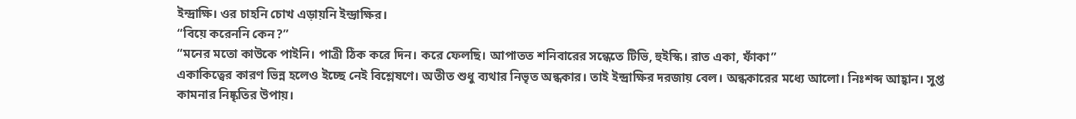ইন্দ্রাক্ষি। ওর চাহনি চোখ এড়ায়নি ইন্দ্রাক্ষির।
“বিয়ে করেননি কেন?”
“মনের মতো কাউকে পাইনি। পাত্রী ঠিক করে দিন। করে ফেলছি। আপাতত শনিবারের সন্ধেতে টিভি, হুইস্কি। রাত একা, ফাঁকা”
একাকিত্বের কারণ ভিন্ন হলেও ইচ্ছে নেই বিশ্লেষণে। অতীত শুধু ব্যথার নিভৃত অন্ধকার। তাই ইন্দ্রাক্ষির দরজায় বেল। অন্ধকারের মধ্যে আলো। নিঃশব্দ আহ্বান। সুপ্ত কামনার নিষ্কৃতির উপায়।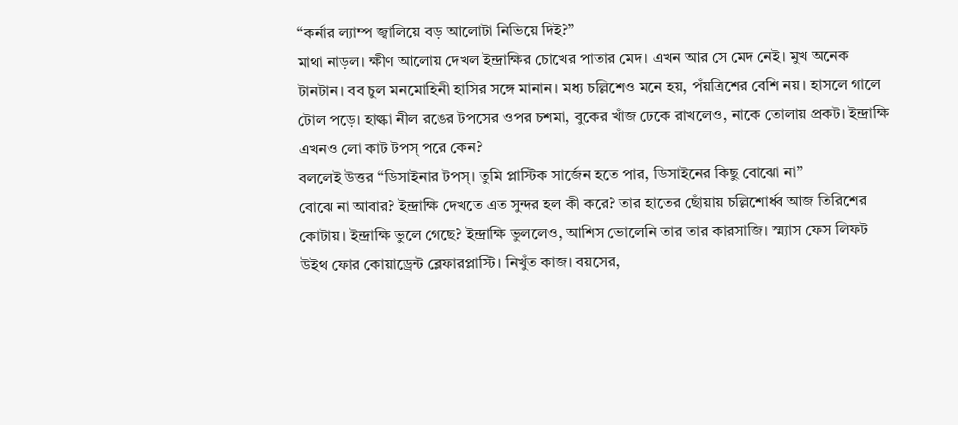“কর্নার ল্যাম্প জ্বালিয়ে বড় আলোটা নিভিয়ে দিই?”
মাথা নাড়ল। ক্ষীণ আলোয় দেখল ইন্দ্রাক্ষির চোখের পাতার মেদ। এখন আর সে মেদ নেই। মুখ অনেক টানটান। বব চুল মনমোহিনী হাসির সঙ্গে মানান। মধ্য চল্লিশেও মনে হয়, পঁয়ত্রিশের বেশি নয়। হাসলে গালে টোল পড়ে। হাল্কা নীল রঙের টপসের ওপর চশমা, বুকের খাঁজ ঢেকে রাখলেও, নাকে তোলায় প্রকট। ইন্দ্রাক্ষি এখনও লো কাট টপস্ পরে কেন?
বললেই উত্তর “ডিসাইনার টপস্। তুমি প্লাস্টিক সার্জেন হতে পার, ডিসাইনের কিছু বোঝো না”
বোঝে না আবার? ইন্দ্রাক্ষি দেখতে এত সুন্দর হল কী করে? তার হাতের ছোঁয়ায় চল্লিশোর্ধ্ব আজ তিরিশের কোটায়। ইন্দ্রাক্ষি ভুলে গেছে? ইন্দ্রাক্ষি ভুললেও, আশিস ভোলেনি তার তার কারসাজি। স্ম্যাস ফেস লিফট উইথ ফোর কোয়াড্রেন্ট ব্লেফারপ্লাস্টি। নিখুঁত কাজ। বয়সের,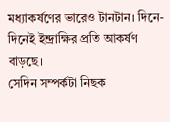মধ্যাকর্ষণের ভারেও টানটান। দিনে-দিনেই ইন্দ্রাক্ষির প্রতি আকর্ষণ বাড়ছে।
সেদিন সম্পর্কটা নিছক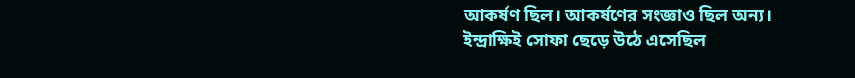আকর্ষণ ছিল। আকর্ষণের সংজ্ঞাও ছিল অন্য। ইন্দ্রাক্ষিই সোফা ছেড়ে উঠে এসেছিল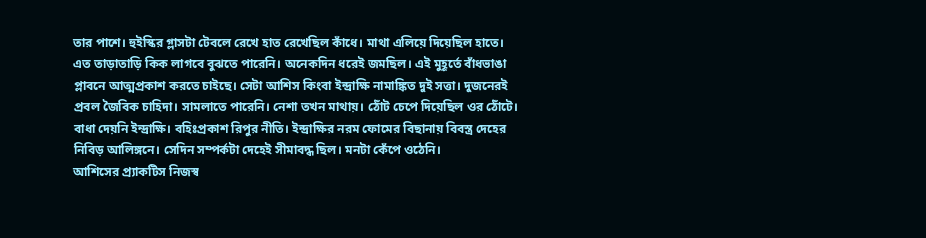তার পাশে। হুইস্কির গ্লাসটা টেবলে রেখে হাত রেখেছিল কাঁধে। মাথা এলিয়ে দিয়েছিল হাতে। এত তাড়াতাড়ি কিক লাগবে বুঝতে পারেনি। অনেকদিন ধরেই জমছিল। এই মুহূর্তে বাঁধভাঙা প্লাবনে আত্মপ্রকাশ করতে চাইছে। সেটা আশিস কিংবা ইন্দ্রাক্ষি নামাঙ্কিত দুই সত্তা। দুজনেরই প্রবল জৈবিক চাহিদা। সামলাতে পারেনি। নেশা তখন মাথায়। ঠোঁট চেপে দিয়েছিল ওর ঠোঁটে। বাধা দেয়নি ইন্দ্রাক্ষি। বহিঃপ্রকাশ রিপুর নীতি। ইন্দ্রাক্ষির নরম ফোমের বিছানায় বিবস্ত্র দেহের নিবিড় আলিঙ্গনে। সেদিন সম্পর্কটা দেহেই সীমাবদ্ধ ছিল। মনটা কেঁপে ওঠেনি।
আশিসের প্র্যাকটিস নিজস্ব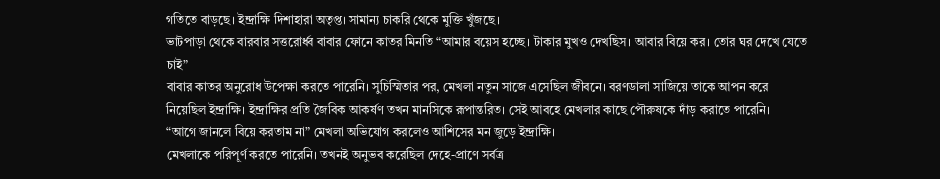গতিতে বাড়ছে। ইন্দ্রাক্ষি দিশাহারা অতৃপ্ত। সামান্য চাকরি থেকে মুক্তি খুঁজছে।
ভাটপাড়া থেকে বারবার সত্তরোর্ধ্ব বাবার ফোনে কাতর মিনতি “আমার বয়েস হচ্ছে। টাকার মুখও দেখছিস। আবার বিয়ে কর। তোর ঘর দেখে যেতে চাই”
বাবার কাতর অনুরোধ উপেক্ষা করতে পারেনি। সুচিস্মিতার পর, মেখলা নতুন সাজে এসেছিল জীবনে। বরণডালা সাজিয়ে তাকে আপন করে নিয়েছিল ইন্দ্রাক্ষি। ইন্দ্রাক্ষির প্রতি জৈবিক আকর্ষণ তখন মানসিকে রূপান্তরিত। সেই আবহে মেখলার কাছে পৌরুষকে দাঁড় করাতে পারেনি।
“আগে জানলে বিয়ে করতাম না” মেখলা অভিযোগ করলেও আশিসের মন জুড়ে ইন্দ্রাক্ষি।
মেখলাকে পরিপূর্ণ করতে পারেনি। তখনই অনুভব করেছিল দেহে-প্রাণে সর্বত্র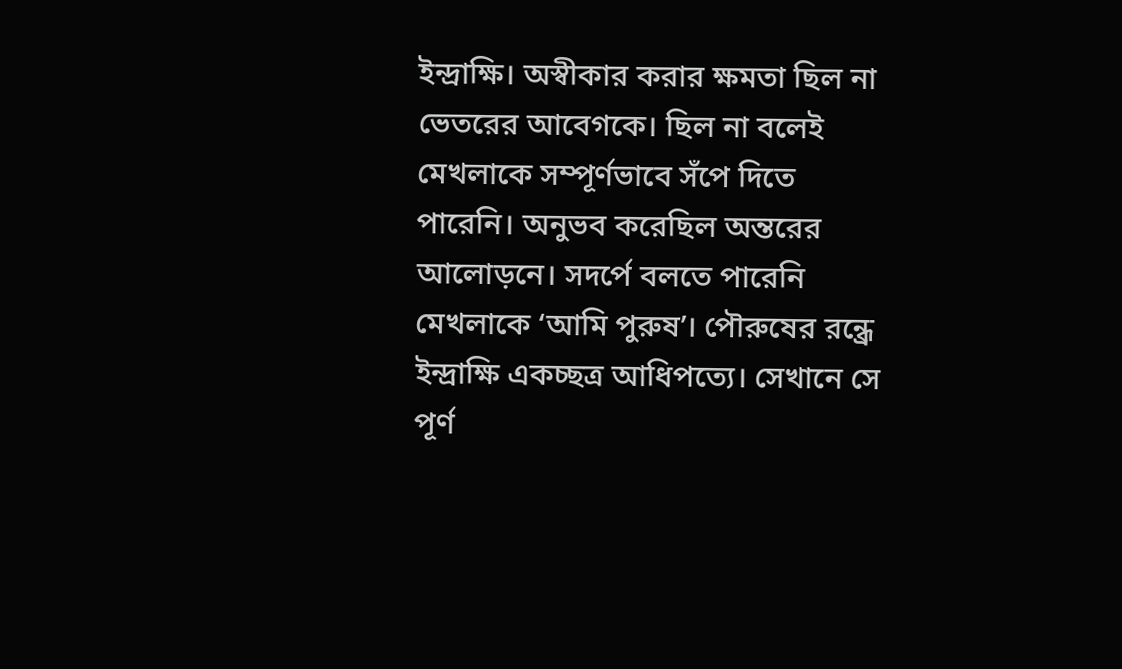ইন্দ্রাক্ষি। অস্বীকার করার ক্ষমতা ছিল না ভেতরের আবেগকে। ছিল না বলেই মেখলাকে সম্পূর্ণভাবে সঁপে দিতে পারেনি। অনুভব করেছিল অন্তরের আলোড়নে। সদর্পে বলতে পারেনি মেখলাকে ‘আমি পুরুষ’। পৌরুষের রন্ধ্রে ইন্দ্রাক্ষি একচ্ছত্র আধিপত্যে। সেখানে সে পূর্ণ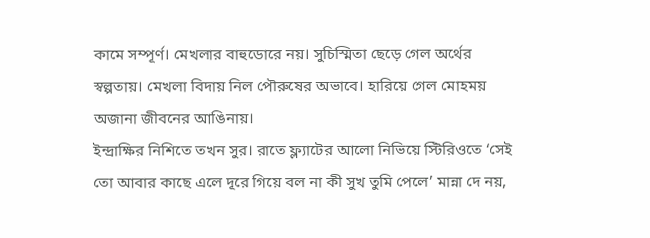কামে সম্পূর্ণ। মেখলার বাহুডোরে নয়। সুচিস্মিতা ছেড়ে গেল অর্থের স্বল্পতায়। মেখলা বিদায় নিল পৌরুষের অভাবে। হারিয়ে গেল মোহময় অজানা জীবনের আঙিনায়।
ইন্দ্রাক্ষির নিশিতে তখন সুর। রাতে ফ্ল্যাটের আলো নিভিয়ে স্টিরিওতে ‘সেই তো আবার কাছে এলে দূরে গিয়ে বল না কী সুখ তুমি পেলে’ মান্না দে নয়,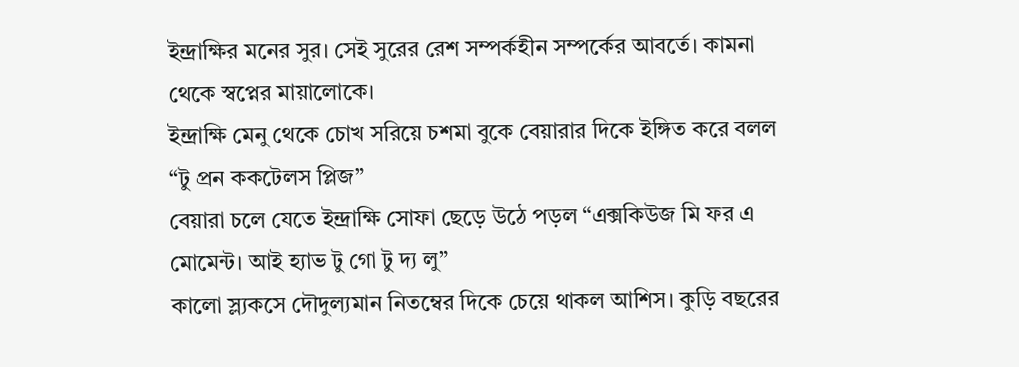ইন্দ্রাক্ষির মনের সুর। সেই সুরের রেশ সম্পর্কহীন সম্পর্কের আবর্তে। কামনা থেকে স্বপ্নের মায়ালোকে।
ইন্দ্রাক্ষি মেনু থেকে চোখ সরিয়ে চশমা বুকে বেয়ারার দিকে ইঙ্গিত করে বলল “টু প্রন ককটেলস প্লিজ”
বেয়ারা চলে যেতে ইন্দ্রাক্ষি সোফা ছেড়ে উঠে পড়ল “এক্সকিউজ মি ফর এ মোমেন্ট। আই হ্যাভ টু গো টু দ্য লু”
কালো স্ল্যকসে দৌদুল্যমান নিতম্বের দিকে চেয়ে থাকল আশিস। কুড়ি বছরের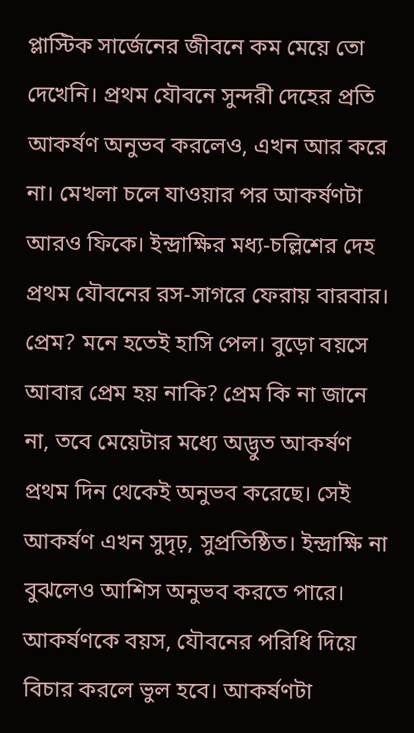প্লাস্টিক সার্জেনের জীবনে কম মেয়ে তো দেখেনি। প্রথম যৌবনে সুন্দরী দেহের প্রতি আকর্ষণ অনুভব করলেও, এখন আর করে না। মেখলা চলে যাওয়ার পর আকর্ষণটা আরও ফিকে। ইন্দ্রাক্ষির মধ্য-চল্লিশের দেহ প্রথম যৌবনের রস-সাগরে ফেরায় বারবার। প্রেম? মনে হতেই হাসি পেল। বুড়ো বয়সে আবার প্রেম হয় নাকি? প্রেম কি না জানে না, তবে মেয়েটার মধ্যে অদ্ভুত আকর্ষণ প্রথম দিন থেকেই অনুভব করেছে। সেই আকর্ষণ এখন সুদৃঢ়, সুপ্রতিষ্ঠিত। ইন্দ্রাক্ষি না বুঝলেও আশিস অনুভব করতে পারে। আকর্ষণকে বয়স, যৌবনের পরিধি দিয়ে বিচার করলে ভুল হবে। আকর্ষণটা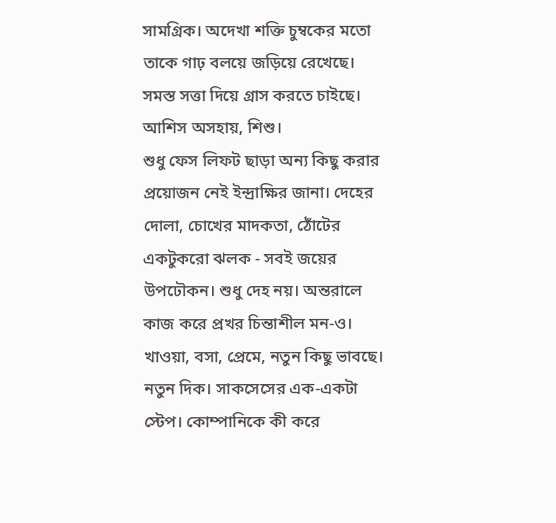সামগ্রিক। অদেখা শক্তি চুম্বকের মতো তাকে গাঢ় বলয়ে জড়িয়ে রেখেছে। সমস্ত সত্তা দিয়ে গ্রাস করতে চাইছে। আশিস অসহায়, শিশু।
শুধু ফেস লিফট ছাড়া অন্য কিছু করার প্রয়োজন নেই ইন্দ্রাক্ষির জানা। দেহের দোলা, চোখের মাদকতা, ঠোঁটের একটুকরো ঝলক - সবই জয়ের উপঢৌকন। শুধু দেহ নয়। অন্তরালে কাজ করে প্রখর চিন্তাশীল মন-ও। খাওয়া, বসা, প্রেমে, নতুন কিছু ভাবছে। নতুন দিক। সাকসেসের এক-একটা স্টেপ। কোম্পানিকে কী করে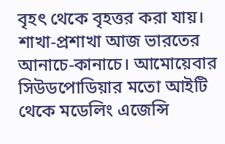বৃহৎ থেকে বৃহত্তর করা যায়। শাখা-প্রশাখা আজ ভারতের আনাচে-কানাচে। আমোয়েবার সিউডপোডিয়ার মতো আইটি থেকে মডেলিং এজেন্সি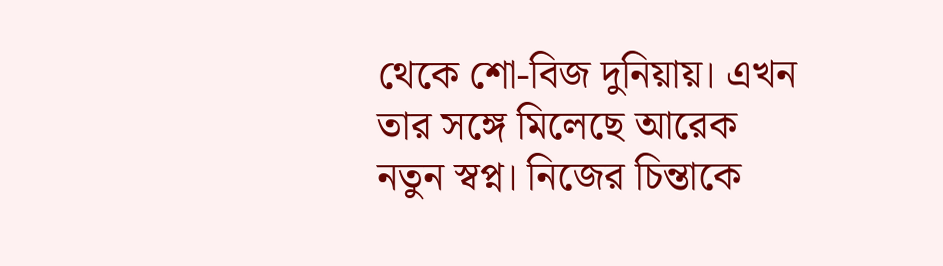থেকে শো-বিজ দুনিয়ায়। এখন তার সঙ্গে মিলেছে আরেক নতুন স্বপ্ন। নিজের চিন্তাকে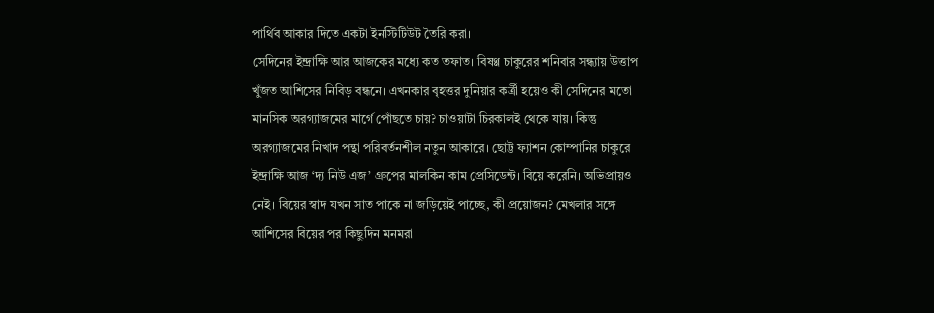পার্থিব আকার দিতে একটা ইনস্টিটিউট তৈরি করা।
সেদিনের ইন্দ্রাক্ষি আর আজকের মধ্যে কত তফাত। বিষণ্ণ চাকুরের শনিবার সন্ধ্যায় উত্তাপ খুঁজত আশিসের নিবিড় বন্ধনে। এখনকার বৃহত্তর দুনিয়ার কর্ত্রী হয়েও কী সেদিনের মতো মানসিক অরগ্যাজমের মার্গে পোঁছতে চায়? চাওয়াটা চিরকালই থেকে যায়। কিন্তু অরগ্যাজমের নিখাদ পন্থা পরিবর্তনশীল নতুন আকারে। ছোট্ট ফ্যাশন কোম্পানির চাকুরে ইন্দ্রাক্ষি আজ ‘দ্য নিউ এজ’ গ্রুপের মালকিন কাম প্রেসিডেন্ট। বিয়ে করেনি। অভিপ্রায়ও নেই। বিয়ের স্বাদ যখন সাত পাকে না জড়িয়েই পাচ্ছে, কী প্রয়োজন? মেখলার সঙ্গে আশিসের বিয়ের পর কিছুদিন মনমরা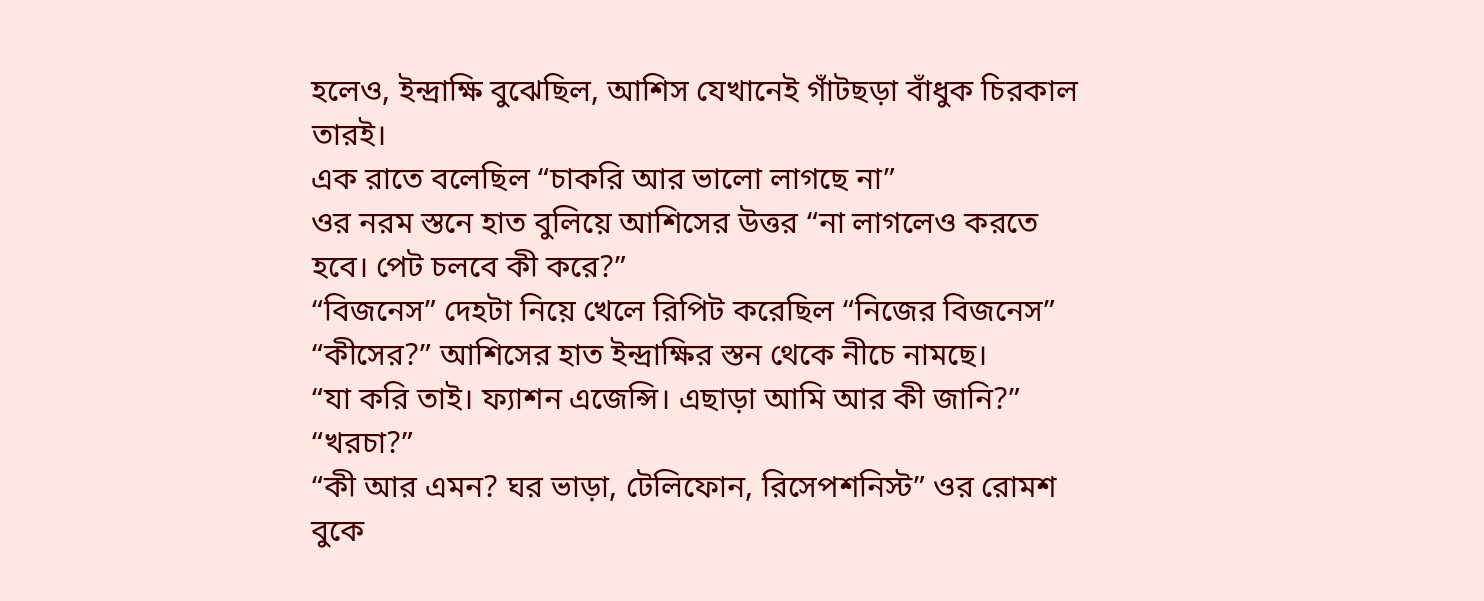হলেও, ইন্দ্রাক্ষি বুঝেছিল, আশিস যেখানেই গাঁটছড়া বাঁধুক চিরকাল তারই।
এক রাতে বলেছিল “চাকরি আর ভালো লাগছে না”
ওর নরম স্তনে হাত বুলিয়ে আশিসের উত্তর “না লাগলেও করতে হবে। পেট চলবে কী করে?”
“বিজনেস” দেহটা নিয়ে খেলে রিপিট করেছিল “নিজের বিজনেস”
“কীসের?” আশিসের হাত ইন্দ্রাক্ষির স্তন থেকে নীচে নামছে।
“যা করি তাই। ফ্যাশন এজেন্সি। এছাড়া আমি আর কী জানি?”
“খরচা?”
“কী আর এমন? ঘর ভাড়া, টেলিফোন, রিসেপশনিস্ট” ওর রোমশ বুকে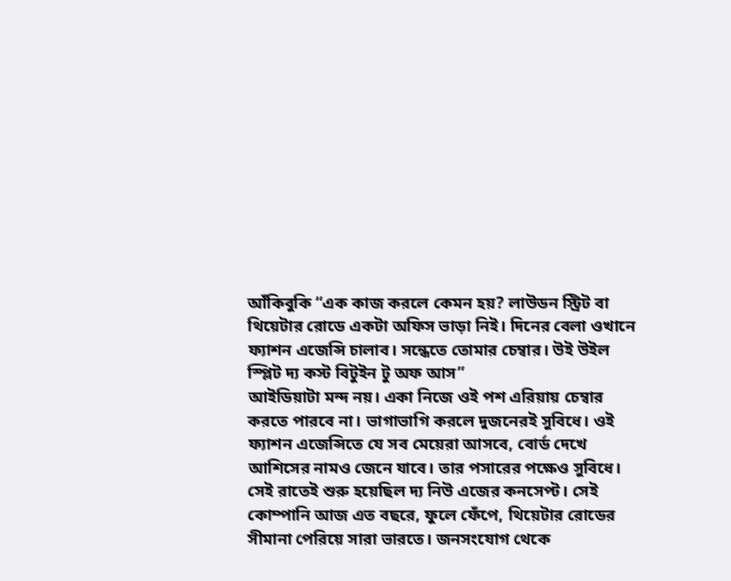আঁকিবুকি “এক কাজ করলে কেমন হয়? লাউডন স্ট্রিট বা থিয়েটার রোডে একটা অফিস ভাড়া নিই। দিনের বেলা ওখানে ফ্যাশন এজেন্সি চালাব। সন্ধেতে তোমার চেম্বার। উই উইল স্প্লিট দ্য কস্ট বিটুইন টু অফ আস”
আইডিয়াটা মন্দ নয়। একা নিজে ওই পশ এরিয়ায় চেম্বার করতে পারবে না। ভাগাভাগি করলে দুজনেরই সুবিধে। ওই ফ্যাশন এজেন্সিতে যে সব মেয়েরা আসবে, বোর্ড দেখে আশিসের নামও জেনে যাবে। তার পসারের পক্ষেও সুবিধে।
সেই রাতেই শুরু হয়েছিল দ্য নিউ এজের কনসেপ্ট। সেই কোম্পানি আজ এত বছরে, ফুলে ফেঁপে, থিয়েটার রোডের সীমানা পেরিয়ে সারা ভারতে। জনসংযোগ থেকে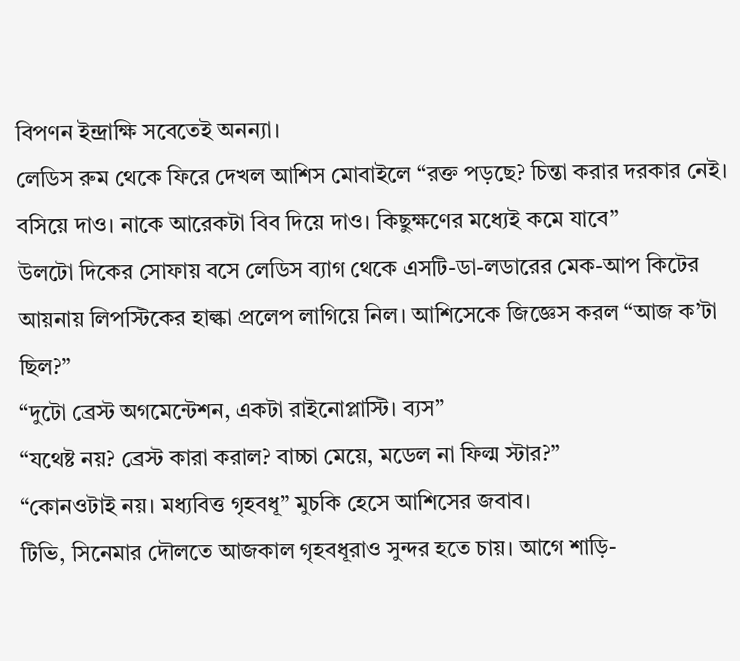বিপণন ইন্দ্রাক্ষি সবেতেই অনন্যা।
লেডিস রুম থেকে ফিরে দেখল আশিস মোবাইলে “রক্ত পড়ছে? চিন্তা করার দরকার নেই। বসিয়ে দাও। নাকে আরেকটা বিব দিয়ে দাও। কিছুক্ষণের মধ্যেই কমে যাবে”
উলটো দিকের সোফায় বসে লেডিস ব্যাগ থেকে এসটি-ডা-লডারের মেক-আপ কিটের আয়নায় লিপস্টিকের হাল্কা প্রলেপ লাগিয়ে নিল। আশিসেকে জিজ্ঞেস করল “আজ ক’টা ছিল?”
“দুটো ব্রেস্ট অগমেন্টেশন, একটা রাইনোপ্লাস্টি। ব্যস”
“যথেষ্ট নয়? ব্রেস্ট কারা করাল? বাচ্চা মেয়ে, মডেল না ফিল্ম স্টার?”
“কোনওটাই নয়। মধ্যবিত্ত গৃহবধূ” মুচকি হেসে আশিসের জবাব।
টিভি, সিনেমার দৌলতে আজকাল গৃহবধূরাও সুন্দর হতে চায়। আগে শাড়ি-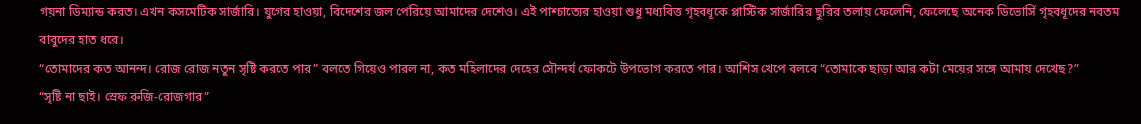গয়না ডিম্যান্ড করত। এখন কসমেটিক সার্জারি। যুগের হাওয়া, বিদেশের জল পেরিয়ে আমাদের দেশেও। এই পাশ্চাত্যের হাওয়া শুধু মধ্যবিত্ত গৃহবধূকে প্লাস্টিক সার্জারির ছুরির তলায় ফেলেনি, ফেলেছে অনেক ডিভোর্সি গৃহবধূদের নবতম বাবুদের হাত ধরে।
“তোমাদের কত আনন্দ। রোজ রোজ নতুন সৃষ্টি করতে পার” বলতে গিয়েও পারল না, কত মহিলাদের দেহের সৌন্দর্য ফোকটে উপভোগ করতে পার। আশিস খেপে বলবে “তোমাকে ছাড়া আর কটা মেয়ের সঙ্গে আমায় দেখেছ?”
“সৃষ্টি না ছাই। স্রেফ রুজি-রোজগার”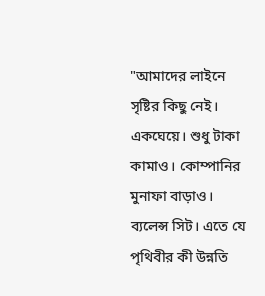"আমাদের লাইনে সৃষ্টির কিছু নেই। একঘেয়ে। শুধু টাকা কামাও। কোম্পানির মুনাফা বাড়াও। ব্যলেন্স সিট। এতে যে পৃথিবীর কী উন্নতি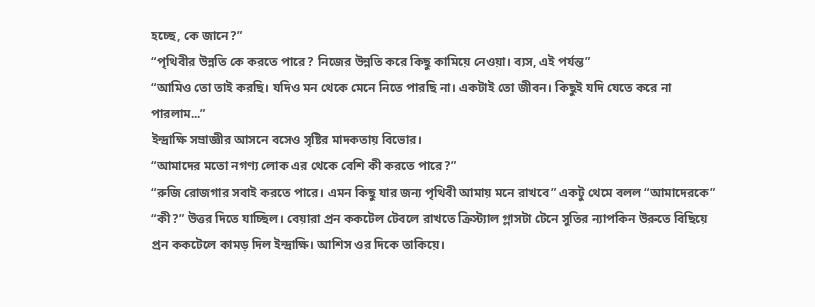হচ্ছে, কে জানে?”
“পৃথিবীর উন্নতি কে করতে পারে? নিজের উন্নতি করে কিছু কামিয়ে নেওয়া। ব্যস, এই পর্যন্ত”
“আমিও তো তাই করছি। যদিও মন থেকে মেনে নিতে পারছি না। একটাই তো জীবন। কিছুই যদি যেতে করে না পারলাম...”
ইন্দ্রাক্ষি সম্রাজ্ঞীর আসনে বসেও সৃষ্টির মাদকতায় বিভোর।
“আমাদের মতো নগণ্য লোক এর থেকে বেশি কী করতে পারে?”
“রুজি রোজগার সবাই করতে পারে। এমন কিছু যার জন্য পৃথিবী আমায় মনে রাখবে” একটু থেমে বলল “আমাদেরকে”
“কী?” উত্তর দিতে যাচ্ছিল। বেয়ারা প্রন ককটেল টেবলে রাখতে ক্রিস্ট্যাল গ্লাসটা টেনে সুতির ন্যাপকিন উরুতে বিছিয়ে প্রন ককটেলে কামড় দিল ইন্দ্রাক্ষি। আশিস ওর দিকে তাকিয়ে।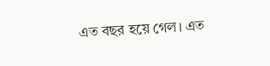এত বছর হয়ে গেল। এত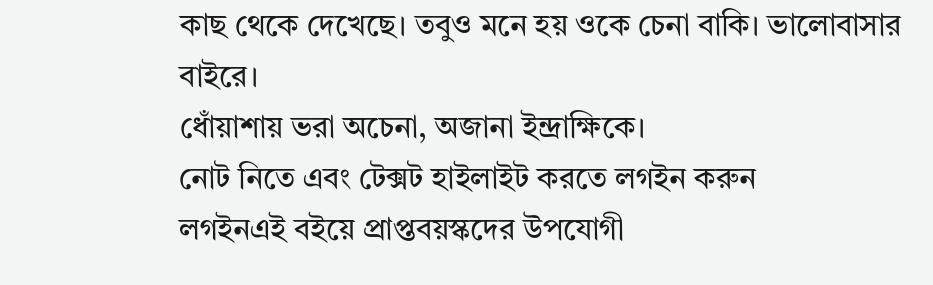কাছ থেকে দেখেছে। তবুও মনে হয় ওকে চেনা বাকি। ভালোবাসার বাইরে।
ধোঁয়াশায় ভরা অচেনা, অজানা ইন্দ্রাক্ষিকে।
নোট নিতে এবং টেক্সট হাইলাইট করতে লগইন করুন
লগইনএই বইয়ে প্রাপ্তবয়স্কদের উপযোগী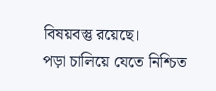বিষয়বস্তু রয়েছে।
পড়া চালিয়ে যেতে নিশ্চিত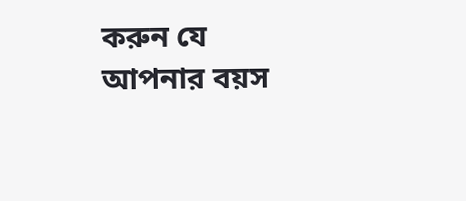করুন যে আপনার বয়স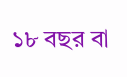১৮ বছর বা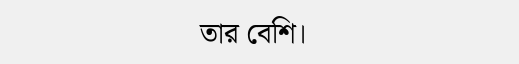তার বেশি।